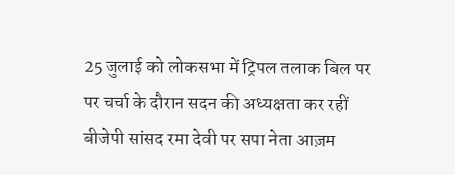25 जुलाई को लोकसभा में ट्रिपल तलाक बिल पर पर चर्चा के दौरान सदन की अध्यक्षता कर रहीं बीजेपी सांसद रमा देवी पर सपा नेता आज़म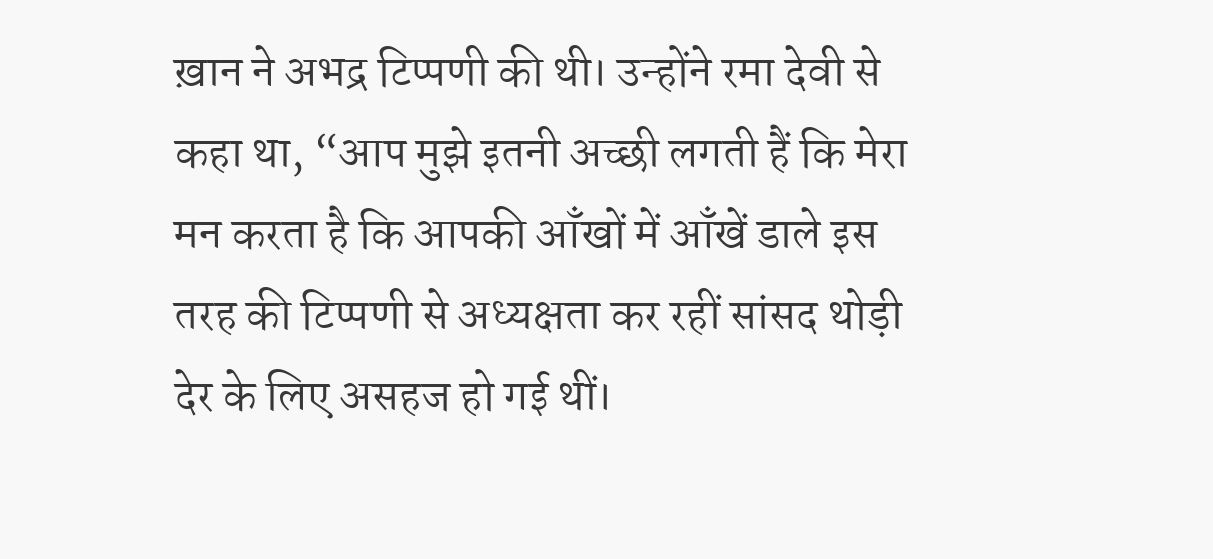ख़ान ने अभद्र टिप्पणी की थी। उन्होंने रमा देवी से कहा था, “आप मुझे इतनी अच्छी लगती हैं कि मेरा मन करता है कि आपकी आँखों में आँखें डाले इस तरह की टिप्पणी से अध्यक्षता कर रहीं सांसद थोड़ी देर के लिए असहज हो गई थीं।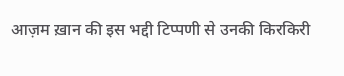आज़म ख़ान की इस भद्दी टिप्पणी से उनकी किरकिरी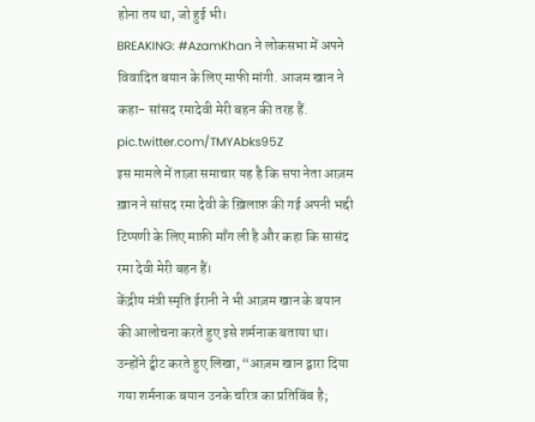होना तय था, जो हुई भी।
BREAKING: #AzamKhan ने लोकसभा में अपने विवादित बयान के लिए माफी मांगी. आजम खान ने कहा- सांसद रमादेवी मेरी बहन की तरह हैं. pic.twitter.com/TMYAbks95Z
इस मामले में ताज़ा समाचार यह है कि सपा नेता आज़म ख़ान ने सांसद रमा देवी के ख़िलाफ़ की गई अपनी भद्दी टिप्पणी के लिए माफ़ी माँग ली है और कहा कि सासंद रमा देवी मेरी बहन हैं।
केंद्रीय मंत्री स्मृति ईरानी ने भी आज़म खान के बयान की आलोचना करते हुए इसे शर्मनाक बताया था। उन्होंने ट्वीट करते हुए लिखा, “आज़म खान द्वारा दिया गया शर्मनाक बयान उनके चरित्र का प्रतिबिंब है;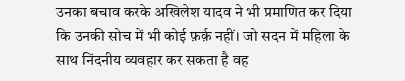उनका बचाव करके अखिलेश यादव ने भी प्रमाणित कर दिया कि उनकी सोच में भी कोई फ़र्क़ नहीं। जो सदन में महिला के साथ निंदनीय व्यवहार कर सकता है वह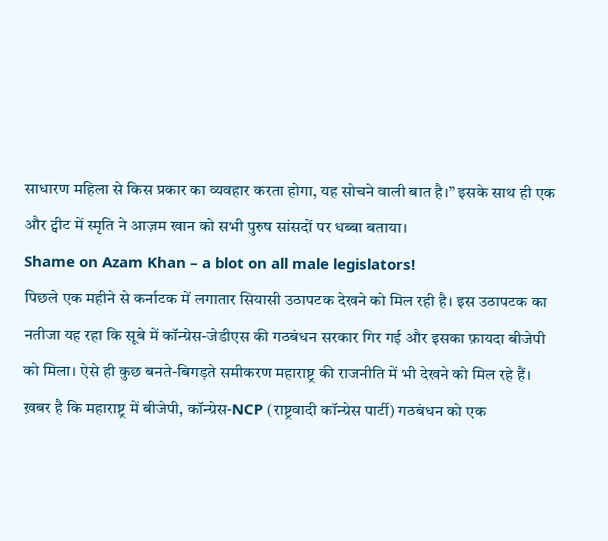साधारण महिला से किस प्रकार का व्यवहार करता होगा, यह सोचने वाली बात है।” इसके साथ ही एक और ट्वीट में स्मृति ने आज़म खान को सभी पुरुष सांसदों पर धब्बा बताया।
Shame on Azam Khan – a blot on all male legislators!
पिछले एक महीने से कर्नाटक में लगातार सियासी उठापटक देखने को मिल रही है। इस उठापटक का नतीजा यह रहा कि सूबे में कॉन्ग्रेस-जेडीएस की गठबंधन सरकार गिर गई और इसका फ़ायदा बीजेपी को मिला। ऐसे ही कुछ बनते-बिगड़ते समीकरण महाराष्ट्र की राजनीति में भी देखने को मिल रहे हैं। ख़बर है कि महाराष्ट्र में बीजेपी, कॉन्ग्रेस-NCP (राष्ट्रवादी कॉन्ग्रेस पार्टी) गठबंधन को एक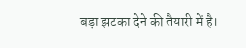बड़ा झटका देने की तैयारी में है।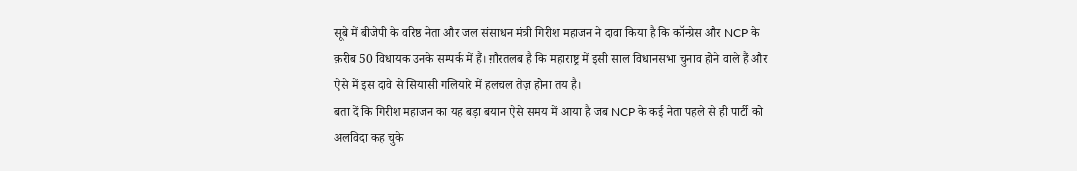सूबे में बीजेपी के वरिष्ठ नेता और जल संसाधन मंत्री गिरीश महाजन ने दावा किया है कि कॉन्ग्रेस और NCP के क़रीब 50 विधायक उनके सम्पर्क में हैं। ग़ौरतलब है कि महाराष्ट्र में इसी साल विधानसभा चुनाव होने वाले हैं और ऐसे में इस दावे से सियासी गलियारे में हलचल तेज़ होना तय है।
बता दें कि गिरीश महाजन का यह बड़ा बयान ऐसे समय में आया है जब NCP के कई नेता पहले से ही पार्टी को अलविदा कह चुके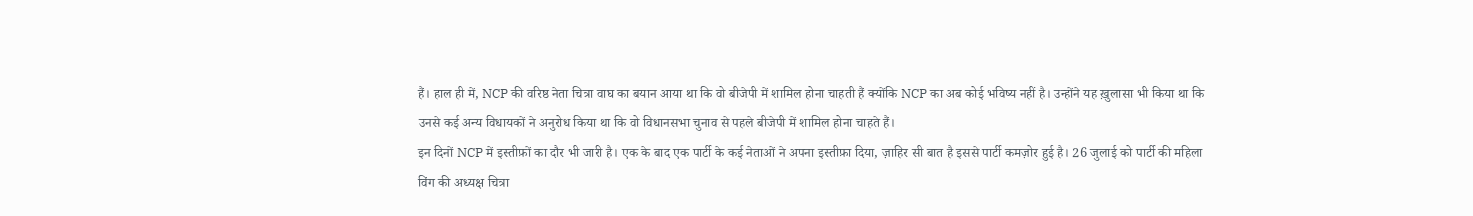हैं। हाल ही में, NCP की वरिष्ठ नेता चित्रा वाघ का बयान आया था कि वो बीजेपी में शामिल होना चाहती हैं क्योंकि NCP का अब कोई भविष्य नहीं है। उन्होंने यह ख़ुलासा भी किया था कि उनसे कई अन्य विधायकों ने अनुरोध किया था कि वो विधानसभा चुनाव से पहले बीजेपी में शामिल होना चाहते हैं।
इन दिनों NCP में इस्तीफ़ों का दौर भी जारी है। एक के बाद एक पार्टी के कई नेताओं ने अपना इस्तीफ़ा दिया, ज़ाहिर सी बात है इससे पार्टी कमज़ोर हुई है। 26 जुलाई को पार्टी की महिला विंग की अध्यक्ष चित्रा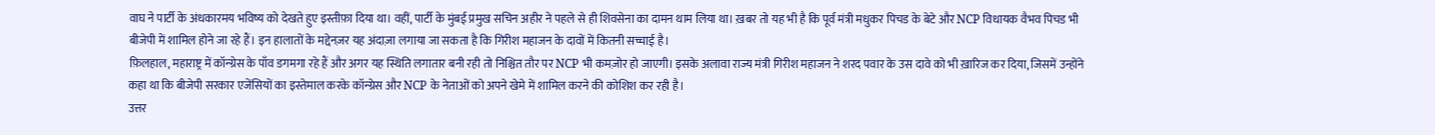वाघ ने पार्टी के अंधकारमय भविष्य को देखते हुए इस्तीफ़ा दिया था। वहीं, पार्टी के मुंबई प्रमुख सचिन अहीर ने पहले से ही शिवसेना का दामन थाम लिया था। ख़बर तो यह भी है कि पूर्व मंत्री मधुकर पिचड के बेटे और NCP विधायक वैभव पिचड भी बीजेपी में शामिल होने जा रहे हैं। इन हालातों के मद्देनज़र यह अंदाज़ा लगाया जा सकता है कि गिरीश महाजन के दावों में कितनी सच्चाई है।
फ़िलहाल, महाराष्ट्र में कॉन्ग्रेस के पाँव डगमगा रहे हैं और अगर यह स्थिति लगातार बनी रही तो निश्चित तौर पर NCP भी कमज़ोर हो जाएगी। इसके अलावा राज्य मंत्री गिरीश महाजन ने शरद पवार के उस दावे को भी ख़ारिज कर दिया, जिसमें उन्होंने कहा था कि बीजेपी सरकार एजेंसियों का इस्तेमाल करके कॉन्ग्रेस और NCP के नेताओं को अपने खेमे में शामिल करने की कोशिश कर रही है।
उत्तर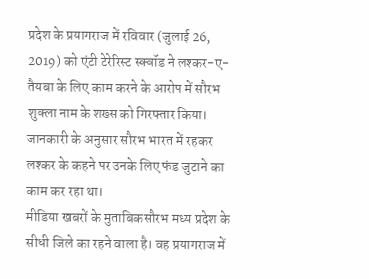प्रदेश के प्रयागराज में रविवार (जुलाई 26, 2019) को एंटी टेरेरिस्ट स्क्वॉड ने लश्कर-ए-तैयबा के लिए काम करने के आरोप में सौरभ शुक्ला नाम के शख्स को गिरफ्तार किया। जानकारी के अनुसार सौरभ भारत में रहकर लश्कर के कहने पर उनके लिए फंड जुटाने का काम कर रहा था।
मीडिया खबरों के मुताबिकसौरभ मध्य प्रदेश के सीधी जिले का रहने वाला है। वह प्रयागराज में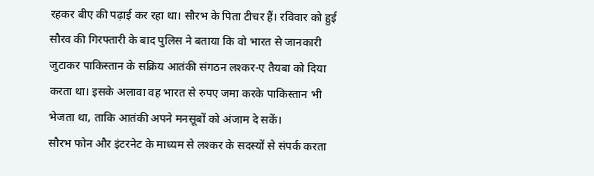रहकर बीए की पढ़ाई कर रहा था। सौरभ के पिता टीचर हैं। रविवार को हुई सौरव की गिरफ्तारी के बाद पुलिस ने बताया कि वो भारत से जानकारी जुटाकर पाकिस्तान के सक्रिय आतंकी संगठन लश्कर-ए तैयबा को दिया करता था। इसके अलावा वह भारत से रुपए जमा करके पाकिस्तान भी भेजता था, ताकि आतंकी अपने मनसूबों को अंजाम दे सकें।
सौरभ फोन और इंटरनेट के माध्यम से लश्कर के सदस्यों से संपर्क करता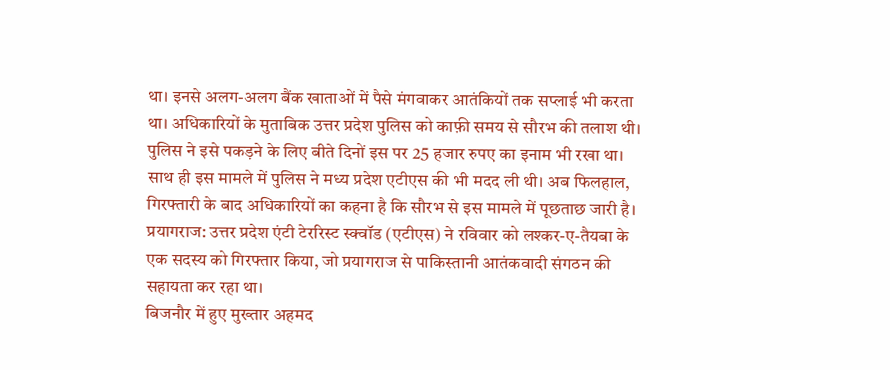था। इनसे अलग-अलग बैंक खाताओं में पैसे मंगवाकर आतंकियों तक सप्लाई भी करता था। अधिकारियों के मुताबिक उत्तर प्रदेश पुलिस को काफ़ी समय से सौरभ की तलाश थी। पुलिस ने इसे पकड़ने के लिए बीते दिनों इस पर 25 हजार रुपए का इनाम भी रखा था। साथ ही इस मामले में पुलिस ने मध्य प्रदेश एटीएस की भी मदद ली थी। अब फिलहाल, गिरफ्तारी के बाद अधिकारियों का कहना है कि सौरभ से इस मामले में पूछताछ जारी है।
प्रयागराज: उत्तर प्रदेश एंटी टेररिस्ट स्क्वॉड (एटीएस) ने रविवार को लश्कर-ए-तैयबा के एक सदस्य को गिरफ्तार किया, जो प्रयागराज से पाकिस्तानी आतंकवादी संगठन की सहायता कर रहा था।
बिजनौर में हुए मुख्तार अहमद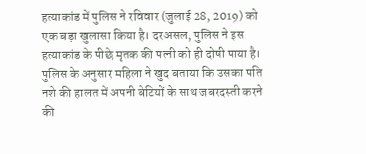हत्याकांड में पुलिस ने रविवार (जुलाई 28, 2019) को एक बड़ा खुलासा किया है। दरअसल, पुलिस ने इस हत्याकांड के पीछे मृतक की पत्नी को ही दोषी पाया है। पुलिस के अनुसार महिला ने खुद बताया कि उसका पति नशे की हालत में अपनी बेटियों के साथ जबरदस्ती करने की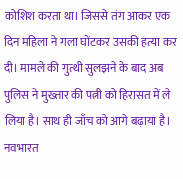कोशिश करता था। जिससे तंग आकर एक दिन महिला ने गला घोंटकर उसकी हत्या कर दी। मामले की गुत्थी सुलझने के बाद अब पुलिस ने मुख्तार की पत्नी को हिरासत में ले लिया है। साथ ही जाँच को आगे बढ़ाया है।
नवभारत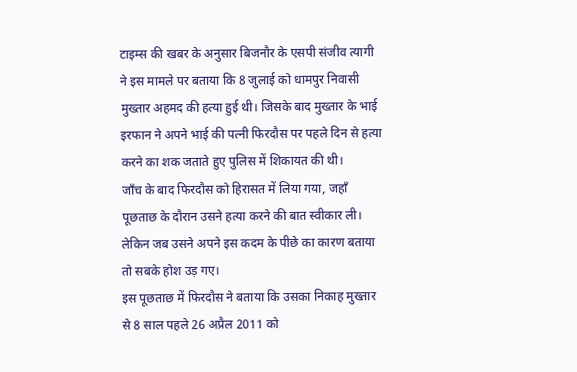टाइम्स की खबर के अनुसार बिजनौर के एसपी संजीव त्यागी ने इस मामले पर बताया कि 8 जुलाई को धामपुर निवासी मुख्तार अहमद की हत्या हुई थी। जिसके बाद मुख्तार के भाई इरफान ने अपने भाई की पत्नी फिरदौस पर पहले दिन से हत्या करने का शक जताते हुए पुलिस में शिकायत की थी।
जाँच के बाद फिरदौस को हिरासत में लिया गया, जहाँ पूछताछ के दौरान उसने हत्या करने की बात स्वीकार ली। लेकिन जब उसने अपने इस कदम के पीछे का कारण बताया तो सबके होश उड़ गए।
इस पूछताछ में फिरदौस ने बताया कि उसका निकाह मुख्तार से 8 साल पहले 26 अप्रैल 2011 को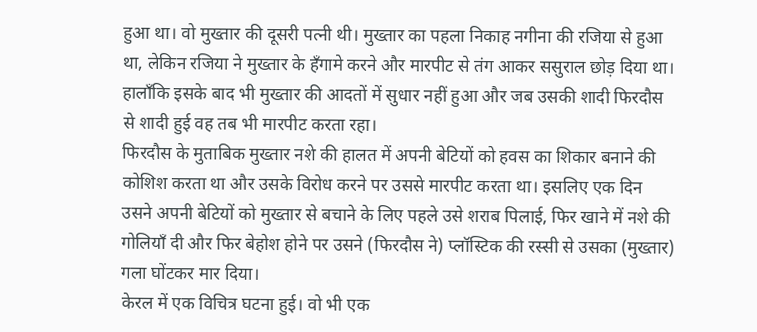हुआ था। वो मुख्तार की दूसरी पत्नी थी। मुख्तार का पहला निकाह नगीना की रजिया से हुआ था, लेकिन रजिया ने मुख्तार के हँगामे करने और मारपीट से तंग आकर ससुराल छोड़ दिया था। हालाँकि इसके बाद भी मुख्तार की आदतों में सुधार नहीं हुआ और जब उसकी शादी फिरदौस से शादी हुई वह तब भी मारपीट करता रहा।
फिरदौस के मुताबिक मुख्तार नशे की हालत में अपनी बेटियों को हवस का शिकार बनाने की कोशिश करता था और उसके विरोध करने पर उससे मारपीट करता था। इसलिए एक दिन उसने अपनी बेटियों को मुख्तार से बचाने के लिए पहले उसे शराब पिलाई, फिर खाने में नशे की गोलियाँ दी और फिर बेहोश होने पर उसने (फिरदौस ने) प्लॉस्टिक की रस्सी से उसका (मुख्तार) गला घोंटकर मार दिया।
केरल में एक विचित्र घटना हुई। वो भी एक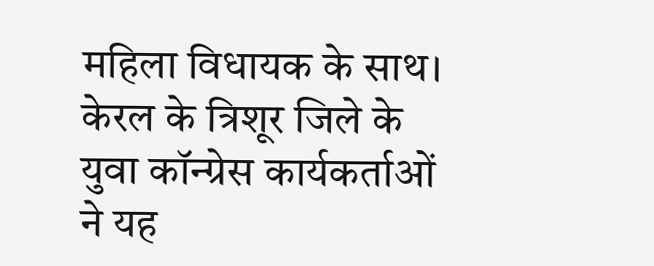महिला विधायक के साथ। केरल के त्रिशूर जिले के युवा कॉन्ग्रेस कार्यकर्ताओं ने यह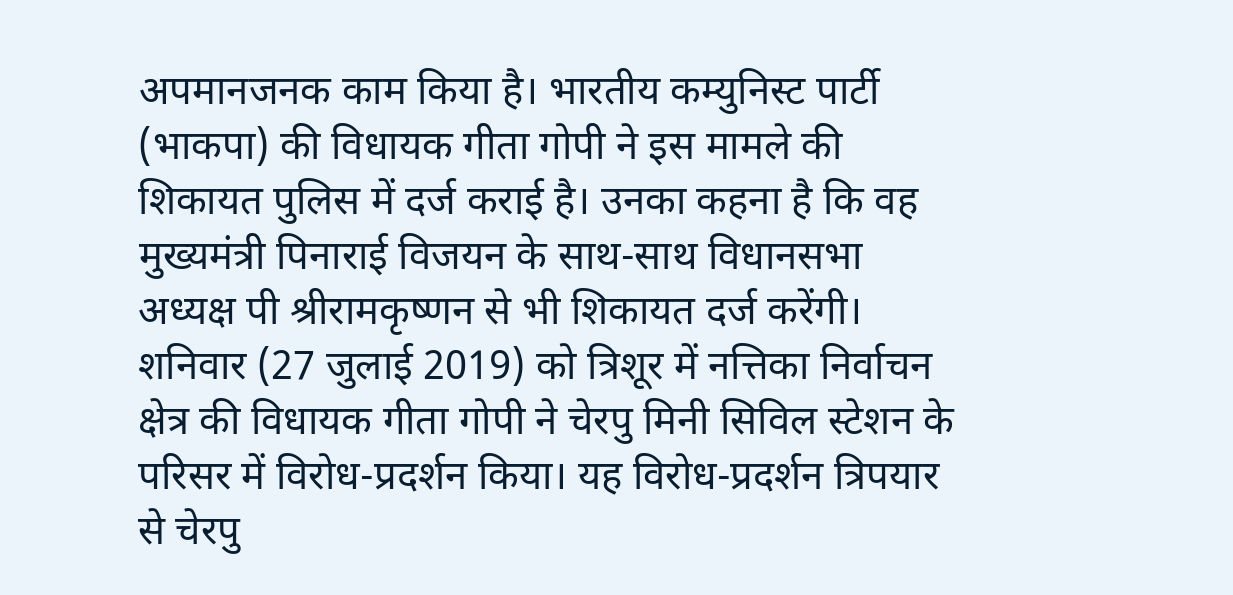अपमानजनक काम किया है। भारतीय कम्युनिस्ट पार्टी (भाकपा) की विधायक गीता गोपी ने इस मामले की शिकायत पुलिस में दर्ज कराई है। उनका कहना है कि वह मुख्यमंत्री पिनाराई विजयन के साथ-साथ विधानसभा अध्यक्ष पी श्रीरामकृष्णन से भी शिकायत दर्ज करेंगी।
शनिवार (27 जुलाई 2019) को त्रिशूर में नत्तिका निर्वाचन क्षेत्र की विधायक गीता गोपी ने चेरपु मिनी सिविल स्टेशन के परिसर में विरोध-प्रदर्शन किया। यह विरोध-प्रदर्शन त्रिपयार से चेरपु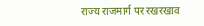राज्य राजमार्ग पर रखरखाव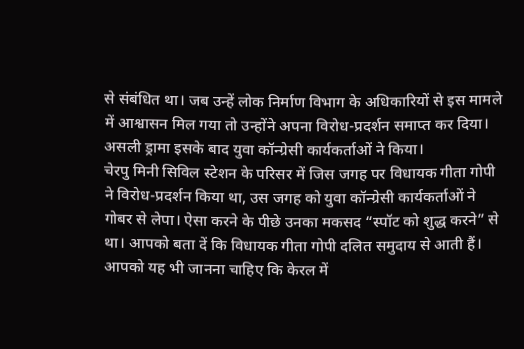से संबंधित था। जब उन्हें लोक निर्माण विभाग के अधिकारियों से इस मामले में आश्वासन मिल गया तो उन्होंने अपना विरोध-प्रदर्शन समाप्त कर दिया। असली ड्रामा इसके बाद युवा कॉन्ग्रेसी कार्यकर्ताओं ने किया।
चेरपु मिनी सिविल स्टेशन के परिसर में जिस जगह पर विधायक गीता गोपी ने विरोध-प्रदर्शन किया था, उस जगह को युवा कॉन्ग्रेसी कार्यकर्ताओं ने गोबर से लेपा। ऐसा करने के पीछे उनका मकसद “स्पॉट को शुद्ध करने” से था। आपको बता दें कि विधायक गीता गोपी दलित समुदाय से आती हैं। आपको यह भी जानना चाहिए कि केरल में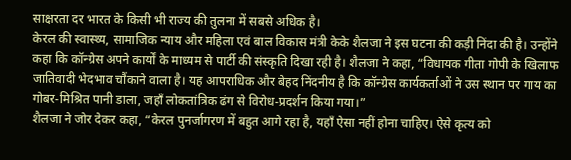साक्षरता दर भारत के किसी भी राज्य की तुलना में सबसे अधिक है।
केरल की स्वास्थ्य, सामाजिक न्याय और महिला एवं बाल विकास मंत्री केके शैलजा ने इस घटना की कड़ी निंदा की है। उन्होंने कहा कि कॉन्ग्रेस अपने कार्यों के माध्यम से पार्टी की संस्कृति दिखा रही है। शैलजा ने कहा, “विधायक गीता गोपी के खिलाफ जातिवादी भेदभाव चौंकाने वाला है। यह आपराधिक और बेहद निंदनीय है कि कॉन्ग्रेस कार्यकर्ताओं ने उस स्थान पर गाय का गोबर-मिश्रित पानी डाला, जहाँ लोकतांत्रिक ढंग से विरोध-प्रदर्शन किया गया।”
शैलजा ने जोर देकर कहा, “केरल पुनर्जागरण में बहुत आगे रहा है, यहाँ ऐसा नहीं होना चाहिए। ऐसे कृत्य को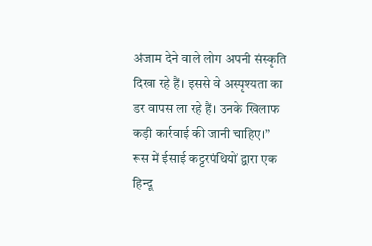अंजाम देने वाले लोग अपनी संस्कृति दिखा रहे हैं। इससे वे अस्पृश्यता का डर वापस ला रहे हैं। उनके खिलाफ कड़ी कार्रवाई की जानी चाहिए।”
रूस में ईसाई कट्टरपंथियों द्वारा एक हिन्दू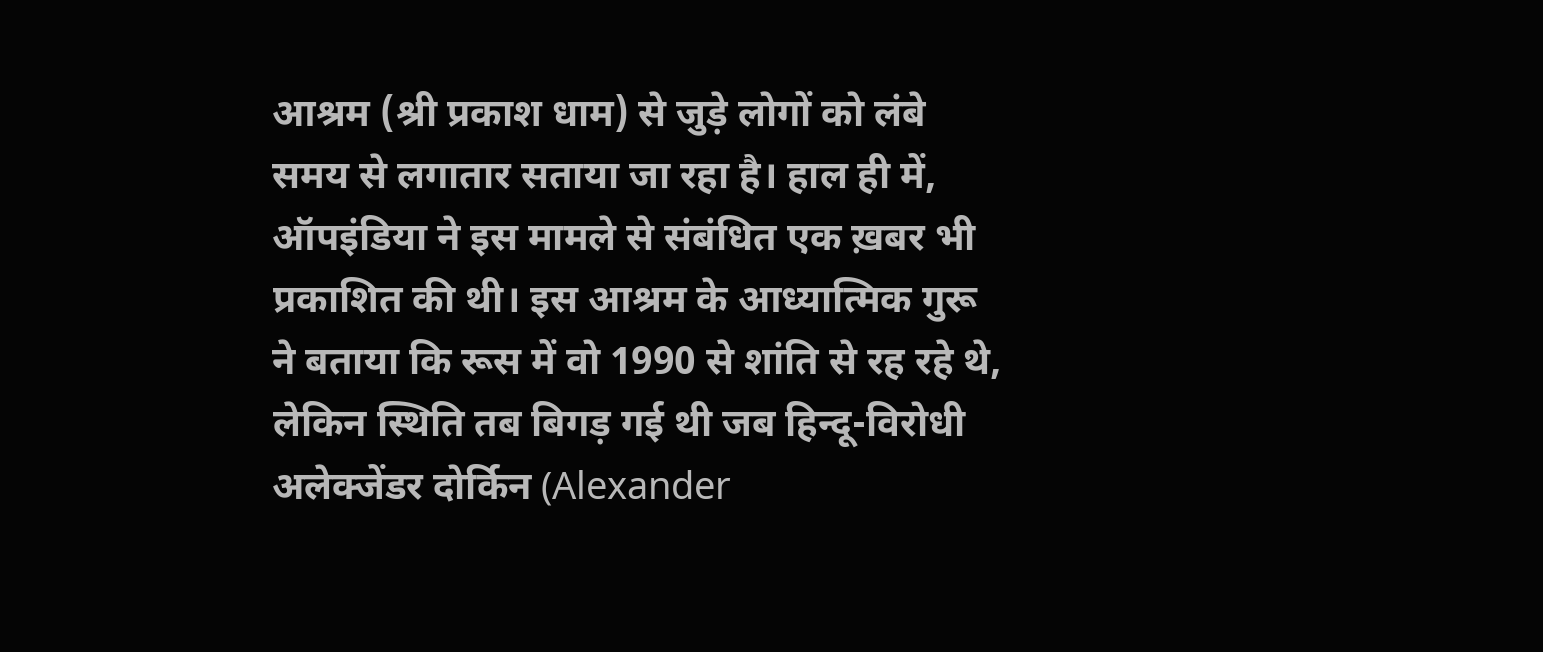आश्रम (श्री प्रकाश धाम) से जुड़े लोगों को लंबे समय से लगातार सताया जा रहा है। हाल ही में, ऑपइंडिया ने इस मामले से संबंधित एक ख़बर भी प्रकाशित की थी। इस आश्रम के आध्यात्मिक गुरू ने बताया कि रूस में वो 1990 से शांति से रह रहे थे, लेकिन स्थिति तब बिगड़ गई थी जब हिन्दू-विरोधी अलेक्जेंडर दोर्किन (Alexander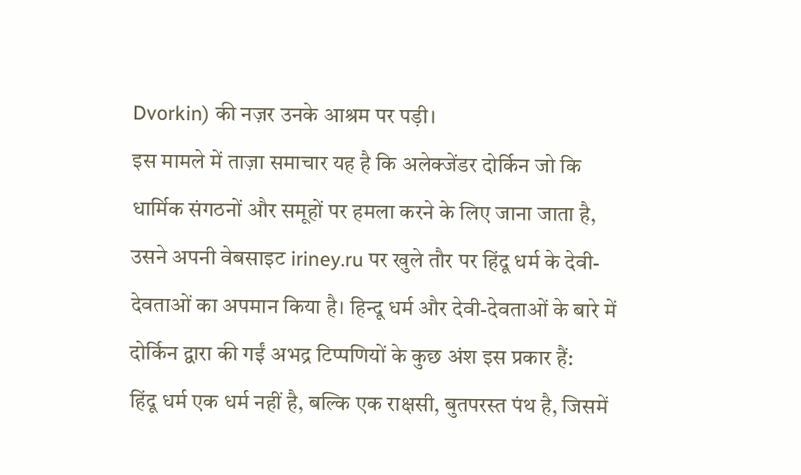Dvorkin) की नज़र उनके आश्रम पर पड़ी।
इस मामले में ताज़ा समाचार यह है कि अलेक्जेंडर दोर्किन जो कि धार्मिक संगठनों और समूहों पर हमला करने के लिए जाना जाता है, उसने अपनी वेबसाइट iriney.ru पर खुले तौर पर हिंदू धर्म के देवी-देवताओं का अपमान किया है। हिन्दू धर्म और देवी-देवताओं के बारे में दोर्किन द्वारा की गईं अभद्र टिप्पणियों के कुछ अंश इस प्रकार हैं:
हिंदू धर्म एक धर्म नहीं है, बल्कि एक राक्षसी, बुतपरस्त पंथ है, जिसमें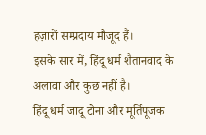हज़ारों सम्प्रदाय मौजूद हैं।
इसके सार में, हिंदू धर्म शैतानवाद के अलावा और कुछ नहीं है।
हिंदू धर्म जादू टोना और मूर्तिपूजक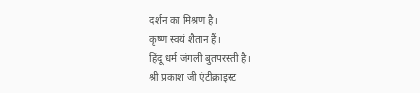दर्शन का मिश्रण है।
कृष्ण स्वयं शैतान हैं।
हिंदू धर्म जंगली बुतपरस्ती है।
श्री प्रकाश जी एंटीक्राइस्ट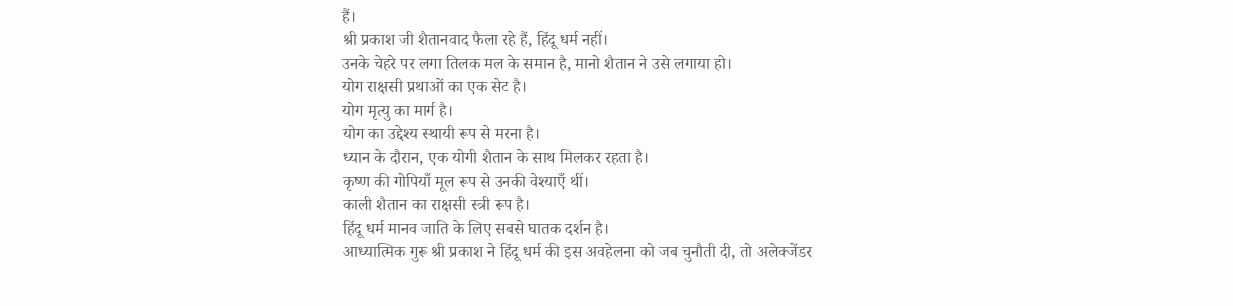हैं।
श्री प्रकाश जी शैतानवाद फैला रहे हैं, हिंदू धर्म नहीं।
उनके चेहरे पर लगा तिलक मल के समान है, मानो शैतान ने उसे लगाया हो।
योग राक्षसी प्रथाओं का एक सेट है।
योग मृत्यु का मार्ग है।
योग का उद्देश्य स्थायी रूप से मरना है।
ध्यान के दौरान, एक योगी शैतान के साथ मिलकर रहता है।
कृष्ण की गोपियाँ मूल रूप से उनकी वेश्याएँ थीं।
काली शैतान का राक्षसी स्त्री रूप है।
हिंदू धर्म मानव जाति के लिए सबसे घातक दर्शन है।
आध्यात्मिक गुरू श्री प्रकाश ने हिंदू धर्म की इस अवहेलना को जब चुनौती दी, तो अलेक्जेंडर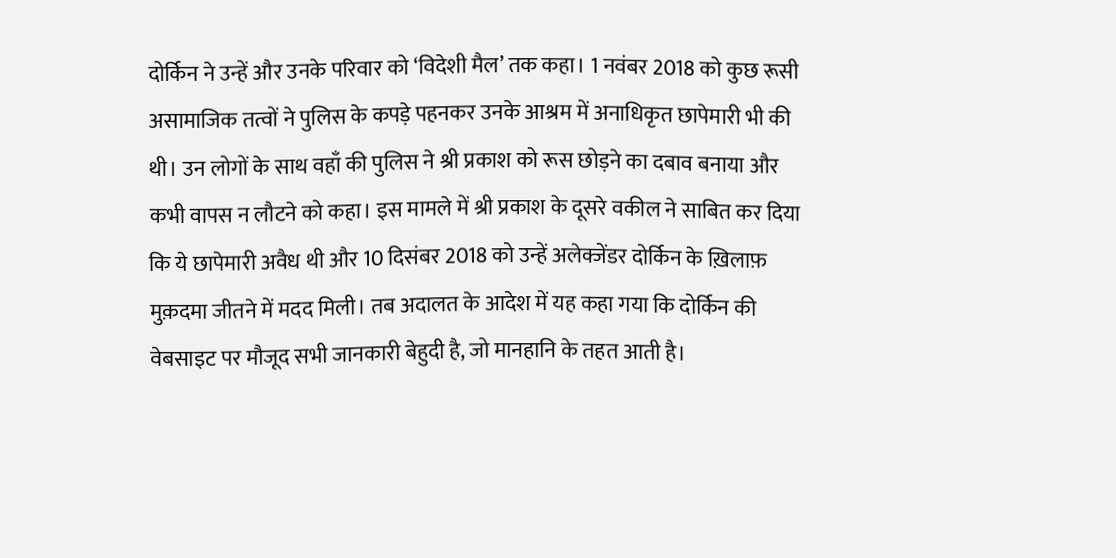दोर्किन ने उन्हें और उनके परिवार को ‘विदेशी मैल’ तक कहा। 1 नवंबर 2018 को कुछ रूसी असामाजिक तत्वों ने पुलिस के कपड़े पहनकर उनके आश्रम में अनाधिकृत छापेमारी भी की थी। उन लोगों के साथ वहाँ की पुलिस ने श्री प्रकाश को रूस छोड़ने का दबाव बनाया और कभी वापस न लौटने को कहा। इस मामले में श्री प्रकाश के दूसरे वकील ने साबित कर दिया कि ये छापेमारी अवैध थी और 10 दिसंबर 2018 को उन्हें अलेक्जेंडर दोर्किन के ख़िलाफ़ मुक़दमा जीतने में मदद मिली। तब अदालत के आदेश में यह कहा गया कि दोर्किन की वेबसाइट पर मौजूद सभी जानकारी बेहुदी है, जो मानहानि के तहत आती है।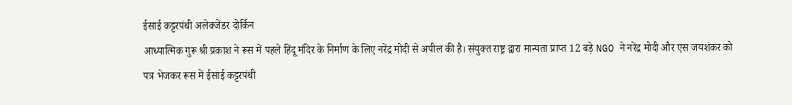ईसाई कट्टरपंथी अलेक्जेंडर दोर्किन
आध्यात्मिक गुरू श्री प्रकाश ने रूस में पहले हिंदू मंदिर के निर्माण के लिए नरेंद्र मोदी से अपील की है। संयुक्त राष्ट्र द्वारा मान्यता प्राप्त 12 बड़े NGO ने नरेंद्र मोदी और एस जयशंकर को पत्र भेजकर रूस में ईसाई कट्टरपंथी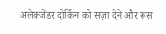अलेक्जेंडर दोर्किन को सज़ा देने और रूस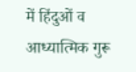में हिंदुओं व आध्यात्मिक गुरू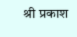श्री प्रकाश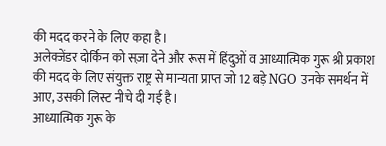की मदद करने के लिए कहा है।
अलेक्जेंडर दोर्किन को सज़ा देने और रूस में हिंदुओं व आध्यात्मिक गुरू श्री प्रकाश की मदद के लिए संयुक्त राष्ट्र से मान्यता प्राप्त जो 12 बड़े NGO उनके समर्थन में आए, उसकी लिस्ट नीचे दी गई है।
आध्यात्मिक गुरू के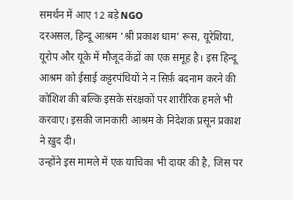समर्थन में आए 12 बड़े NGO
दरअसल, हिन्दू आश्रम ‘श्री प्रकाश धाम’ रूस, यूरेशिया, यूरोप और यूके में मौजूद केंद्रों का एक समूह है। इस हिन्दू आश्रम को ईसाई कट्टरपंथियों ने न सिर्फ़ बदनाम करने की कोशिश की बल्कि इसके संरक्षकों पर शारीरिक हमले भी करवाए। इसकी जानकारी आश्रम के निदेशक प्रसून प्रकाश ने ख़ुद दी।
उन्होंने इस मामले में एक याचिका भी दायर की है, जिस पर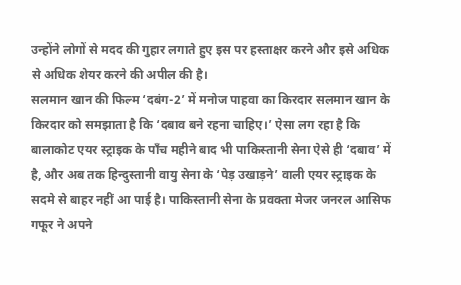उन्होंने लोगों से मदद की गुहार लगाते हुए इस पर हस्ताक्षर करने और इसे अधिक से अधिक शेयर करने की अपील की है।
सलमान खान की फिल्म ‘दबंग-2’ में मनोज पाहवा का किरदार सलमान खान के किरदार को समझाता है कि ‘दबाव बने रहना चाहिए।’ ऐसा लग रहा है कि बालाकोट एयर स्ट्राइक के पाँच महीने बाद भी पाकिस्तानी सेना ऐसे ही ‘दबाव’ में है, और अब तक हिन्दुस्तानी वायु सेना के ‘पेड़ उखाड़ने’ वाली एयर स्ट्राइक के सदमे से बाहर नहीं आ पाई है। पाकिस्तानी सेना के प्रवक्ता मेजर जनरल आसिफ गफूर ने अपने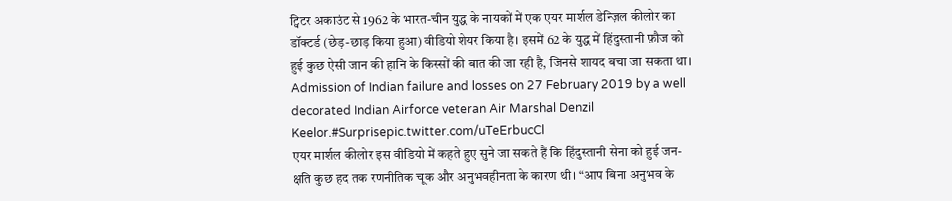ट्विटर अकाउंट से 1962 के भारत-चीन युद्ध के नायकों में एक एयर मार्शल डेन्ज़िल कीलोर का डॉक्टर्ड (छेड़-छाड़ किया हुआ) वीडियो शेयर किया है। इसमें 62 के युद्ध में हिंदुस्तानी फ़ौज को हुई कुछ ऐसी जान की हानि के किस्सों की बात की जा रही है, जिनसे शायद बचा जा सकता था।
Admission of Indian failure and losses on 27 February 2019 by a well decorated Indian Airforce veteran Air Marshal Denzil Keelor.#Surprisepic.twitter.com/uTeErbucCl
एयर मार्शल कीलोर इस वीडियो में कहते हुए सुने जा सकते हैं कि हिंदुस्तानी सेना को हुई जन-क्षति कुछ हद तक रणनीतिक चूक और अनुभवहीनता के कारण थी। “आप बिना अनुभव के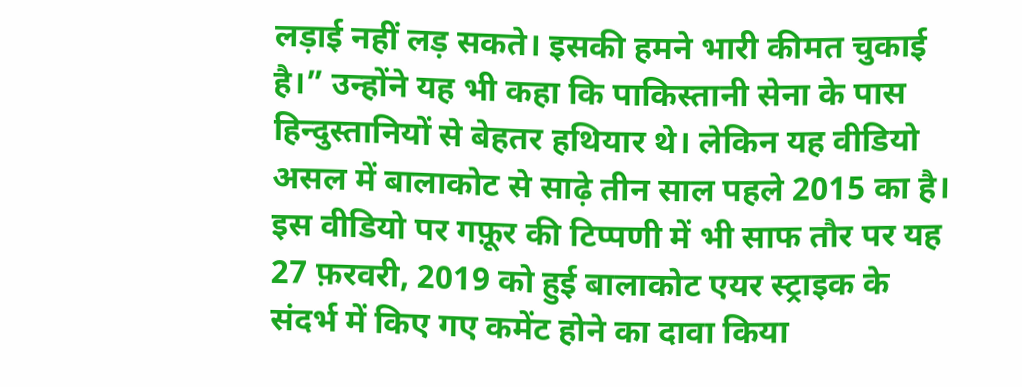लड़ाई नहीं लड़ सकते। इसकी हमने भारी कीमत चुकाई है।” उन्होंने यह भी कहा कि पाकिस्तानी सेना के पास हिन्दुस्तानियों से बेहतर हथियार थे। लेकिन यह वीडियो असल में बालाकोट से साढ़े तीन साल पहले 2015 का है।
इस वीडियो पर गफ़ूर की टिप्पणी में भी साफ तौर पर यह 27 फ़रवरी, 2019 को हुई बालाकोट एयर स्ट्राइक के संदर्भ में किए गए कमेंट होने का दावा किया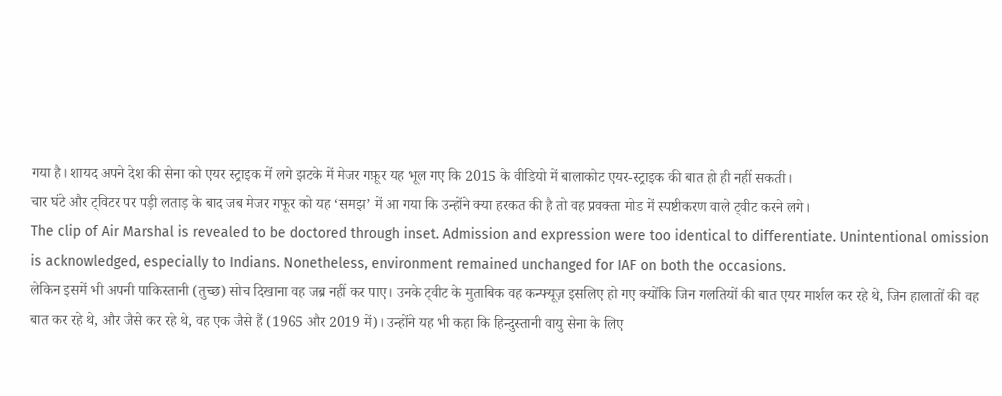गया है। शायद अपने देश की सेना को एयर स्ट्राइक में लगे झटके में मेजर गफ़ूर यह भूल गए कि 2015 के वीडियो में बालाकोट एयर-स्ट्राइक की बात हो ही नहीं सकती।
चार घंटे और ट्विटर पर पड़ी लताड़ के बाद जब मेजर गफूर को यह ‘समझ’ में आ गया कि उन्होंने क्या हरकत की है तो वह प्रवक्ता मोड में स्पष्टीकरण वाले ट्वीट करने लगे।
The clip of Air Marshal is revealed to be doctored through inset. Admission and expression were too identical to differentiate. Unintentional omission is acknowledged, especially to Indians. Nonetheless, environment remained unchanged for IAF on both the occasions.
लेकिन इसमें भी अपनी पाकिस्तानी (तुच्छ) सोच दिखाना वह जब्र नहीं कर पाए। उनके ट्वीट के मुताबिक वह कन्फ्यूज़ इसलिए हो गए क्योंकि जिन गलतियों की बात एयर मार्शल कर रहे थे, जिन हालातों की वह बात कर रहे थे, और जैसे कर रहे थे, वह एक जैसे हैं (1965 और 2019 में)। उन्होंने यह भी कहा कि हिन्दुस्तानी वायु सेना के लिए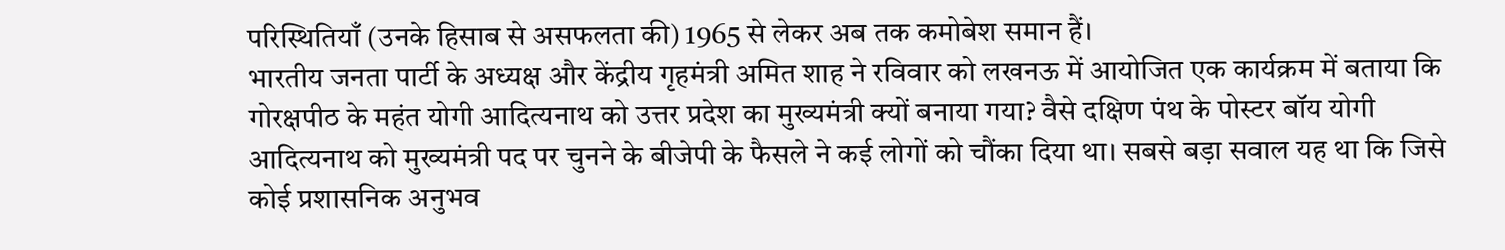परिस्थितियाँ (उनके हिसाब से असफलता की) 1965 से लेकर अब तक कमोबेश समान हैं।
भारतीय जनता पार्टी के अध्यक्ष और केंद्रीय गृहमंत्री अमित शाह ने रविवार को लखनऊ में आयोजित एक कार्यक्रम में बताया कि गोरक्षपीठ के महंत योगी आदित्यनाथ को उत्तर प्रदेश का मुख्यमंत्री क्यों बनाया गया? वैसे दक्षिण पंथ के पोस्टर बॉय योगी आदित्यनाथ को मुख्यमंत्री पद पर चुनने के बीजेपी के फैसले ने कई लोगों को चौंका दिया था। सबसे बड़ा सवाल यह था कि जिसे कोई प्रशासनिक अनुभव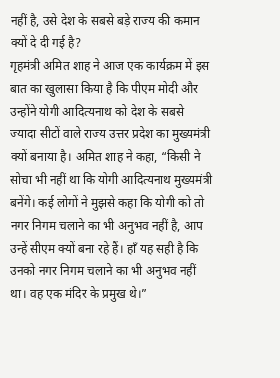नहीं है, उसे देश के सबसे बड़े राज्य की कमान क्यों दे दी गई है?
गृहमंत्री अमित शाह ने आज एक कार्यक्रम में इस बात का खुलासा किया है कि पीएम मोदी और उन्होंने योगी आदित्यनाथ को देश के सबसे ज्यादा सीटों वाले राज्य उत्तर प्रदेश का मुख्यमंत्री क्यों बनाया है। अमित शाह ने कहा, “किसी ने सोचा भी नहीं था कि योगी आदित्यनाथ मुख्यमंत्री बनेंगे। कई लोगों ने मुझसे कहा कि योगी को तो नगर निगम चलाने का भी अनुभव नहीं है, आप उन्हें सीएम क्यों बना रहे हैं। हाँ यह सही है कि उनको नगर निगम चलाने का भी अनुभव नहीं था। वह एक मंदिर के प्रमुख थे।”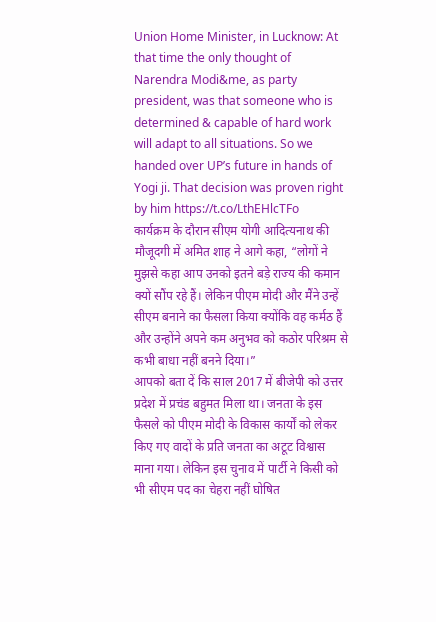Union Home Minister, in Lucknow: At that time the only thought of Narendra Modi&me, as party president, was that someone who is determined & capable of hard work will adapt to all situations. So we handed over UP’s future in hands of Yogi ji. That decision was proven right by him https://t.co/LthEHlcTFo
कार्यक्रम के दौरान सीएम योगी आदित्यनाथ की मौजूदगी में अमित शाह ने आगे कहा, “लोगों ने मुझसे कहा आप उनको इतने बड़े राज्य की कमान क्यों सौंप रहे हैं। लेकिन पीएम मोदी और मैंने उन्हें सीएम बनाने का फैसला किया क्योंकि वह कर्मठ हैं और उन्होंने अपने कम अनुभव को कठोर परिश्रम से कभी बाधा नहीं बनने दिया।”
आपको बता दें कि साल 2017 में बीजेपी को उत्तर प्रदेश में प्रचंड बहुमत मिला था। जनता के इस फैसले को पीएम मोदी के विकास कार्यों को लेकर किए गए वादों के प्रति जनता का अटूट विश्वास माना गया। लेकिन इस चुनाव में पार्टी ने किसी को भी सीएम पद का चेहरा नहीं घोषित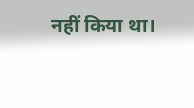नहीं किया था।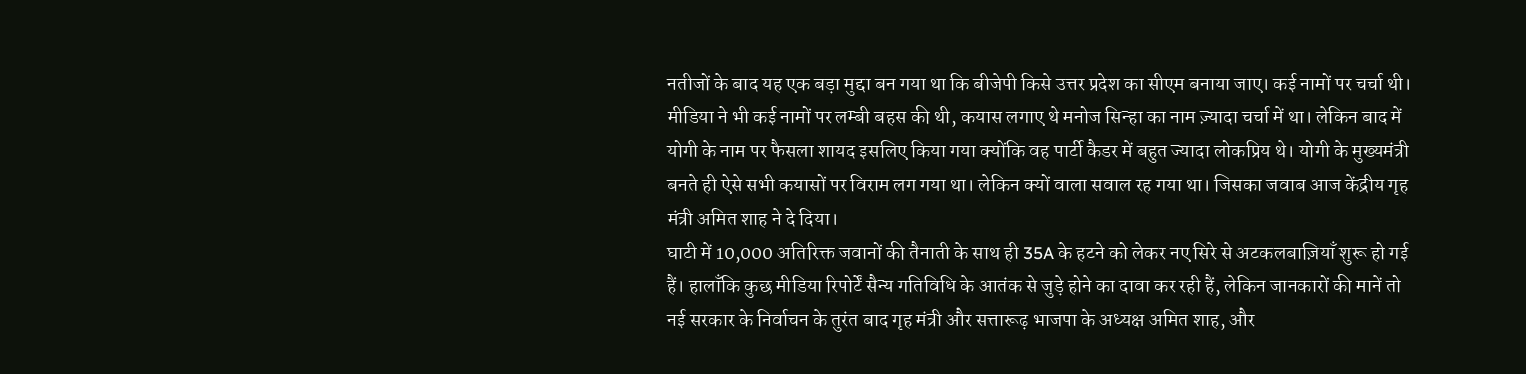नतीजों के बाद यह एक बड़ा मुद्दा बन गया था कि बीजेपी किसे उत्तर प्रदेश का सीएम बनाया जाए। कई नामों पर चर्चा थी।
मीडिया ने भी कई नामों पर लम्बी बहस की थी, कयास लगाए थे मनोज सिन्हा का नाम ज़्यादा चर्चा में था। लेकिन बाद में योगी के नाम पर फैसला शायद इसलिए किया गया क्योंकि वह पार्टी कैडर में बहुत ज्यादा लोकप्रिय थे। योगी के मुख्यमंत्री बनते ही ऐसे सभी कयासों पर विराम लग गया था। लेकिन क्यों वाला सवाल रह गया था। जिसका जवाब आज केंद्रीय गृह मंत्री अमित शाह ने दे दिया।
घाटी में 10,000 अतिरिक्त जवानों की तैनाती के साथ ही 35A के हटने को लेकर नए सिरे से अटकलबाज़ियाँ शुरू हो गई हैं। हालाँकि कुछ मीडिया रिपोर्टें सैन्य गतिविधि के आतंक से जुड़े होने का दावा कर रही हैं, लेकिन जानकारों की मानें तो नई सरकार के निर्वाचन के तुरंत बाद गृह मंत्री और सत्तारूढ़ भाजपा के अध्यक्ष अमित शाह, और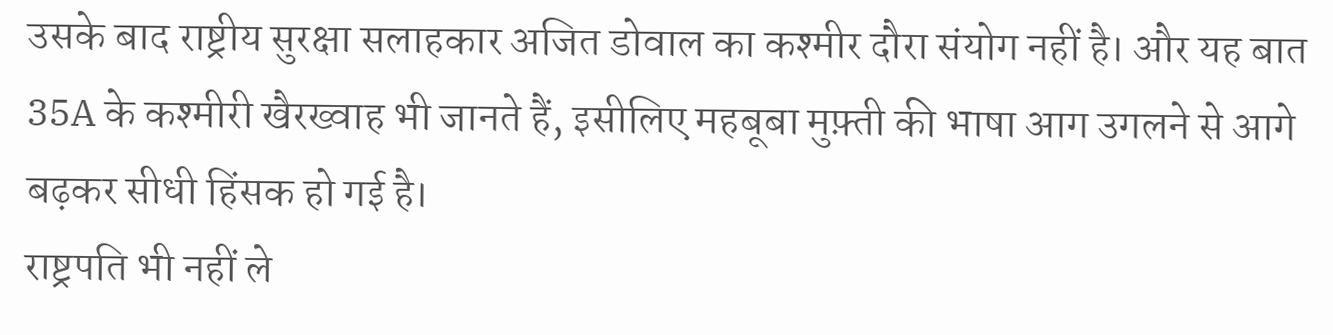उसके बाद राष्ट्रीय सुरक्षा सलाहकार अजित डोवाल का कश्मीर दौरा संयोग नहीं है। और यह बात 35A के कश्मीरी खैरख्वाह भी जानते हैं, इसीलिए महबूबा मुफ़्ती की भाषा आग उगलने से आगे बढ़कर सीधी हिंसक हो गई है।
राष्ट्रपति भी नहीं ले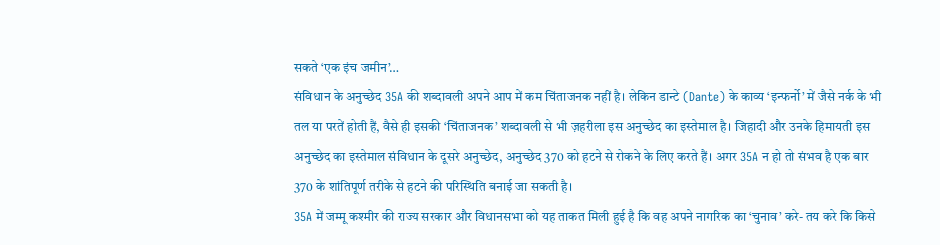सकते ‘एक इंच जमीन’…
संविधान के अनुच्छेद 35A की शब्दावली अपने आप में कम चिंताजनक नहीं है। लेकिन डान्टे (Dante) के काव्य ‘इन्फर्नो’ में जैसे नर्क के भी तल या परतें होती हैं, वैसे ही इसकी ‘चिंताजनक’ शब्दावली से भी ज़हरीला इस अनुच्छेद का इस्तेमाल है। जिहादी और उनके हिमायती इस अनुच्छेद का इस्तेमाल संविधान के दूसरे अनुच्छेद, अनुच्छेद 370 को हटने से रोकने के लिए करते हैं। अगर 35A न हो तो संभव है एक बार 370 के शांतिपूर्ण तरीके से हटने की परिस्थिति बनाई जा सकती है।
35A में जम्मू कश्मीर की राज्य सरकार और विधानसभा को यह ताकत मिली हुई है कि वह अपने नागरिक का ‘चुनाव’ करे- तय करे कि किसे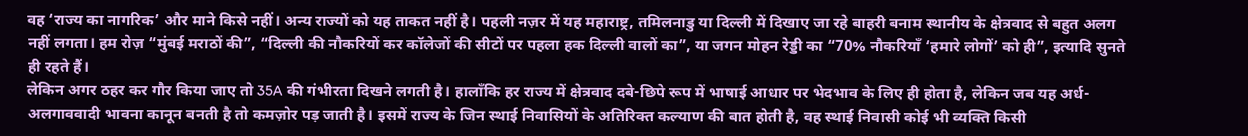वह ‘राज्य का नागरिक’ और माने किसे नहीं। अन्य राज्यों को यह ताकत नहीं है। पहली नज़र में यह महाराष्ट्र, तमिलनाडु या दिल्ली में दिखाए जा रहे बाहरी बनाम स्थानीय के क्षेत्रवाद से बहुत अलग नहीं लगता। हम रोज़ “मुंबई मराठों की”, “दिल्ली की नौकरियों कर कॉलेजों की सीटों पर पहला हक दिल्ली वालों का”, या जगन मोहन रेड्डी का “70% नौकरियाँ ‘हमारे लोगों’ को ही”, इत्यादि सुनते ही रहते हैं।
लेकिन अगर ठहर कर गौर किया जाए तो 35A की गंभीरता दिखने लगती है। हालाँकि हर राज्य में क्षेत्रवाद दबे-छिपे रूप में भाषाई आधार पर भेदभाव के लिए ही होता है, लेकिन जब यह अर्ध-अलगाववादी भावना कानून बनती है तो कमज़ोर पड़ जाती है। इसमें राज्य के जिन स्थाई निवासियों के अतिरिक्त कल्याण की बात होती है, वह स्थाई निवासी कोई भी व्यक्ति किसी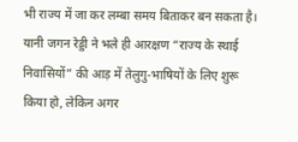भी राज्य में जा कर लम्बा समय बिताकर बन सकता है।
यानी जगन रेड्डी ने भले ही आरक्षण “राज्य के स्थाई निवासियों” की आड़ में तेलुगु-भाषियों के लिए शुरू किया हो, लेकिन अगर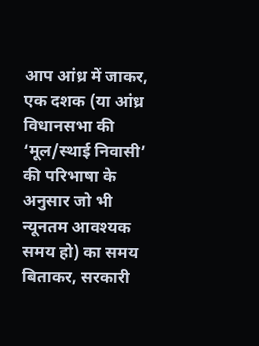आप आंध्र में जाकर, एक दशक (या आंध्र विधानसभा की ‘मूल/स्थाई निवासी’ की परिभाषा के अनुसार जो भी न्यूनतम आवश्यक समय हो) का समय बिताकर, सरकारी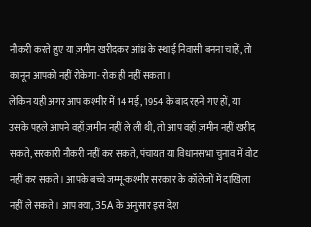नौकरी करते हुए या ज़मीन खरीदकर आंध्र के स्थाई निवासी बनना चाहें, तो कानून आपको नहीं रोकेगा- रोक ही नहीं सकता।
लेकिन यही अगर आप कश्मीर में 14 मई, 1954 के बाद रहने गए हों, या उसके पहले आपने वहाँ ज़मीन नहीं ले ली थी, तो आप वहाँ ज़मीन नहीं खरीद सकते, सरकारी नौकरी नहीं कर सकते, पंचायत या विधानसभा चुनाव में वोट नहीं कर सकते। आपके बच्चे जम्मू-कश्मीर सरकार के कॉलेजों में दाखिला नहीं ले सकते। आप क्या, 35A के अनुसार इस देश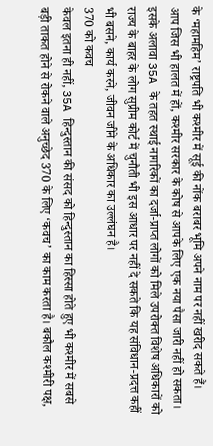के ‘महामहिम’ राष्ट्रपति भी कश्मीर में सूई की नोंक बराबर भूमि अपने नाम पर नहीं खरीद सकते हैं।
आप जिस भी हालत में हों, कश्मीर सरकार के कोष से आपके लिए एक नया पैसा जारी नहीं हो सकता। इसके अलावा 35A के तहत स्थाई नागरिकों का दर्जा-प्राप्त लोगों को मिले उपरोक्त विशेष अधिकारों को राज्य के बाहर के लोग सुप्रीम कोर्ट में चुनौती भी इस आधार पर नहीं दे सकते कि यह संविधान-प्रदत्त कहीं भी बसने, कार्य करने, जीवन जीने के अधिकार का उल्लंघन है।
370 को कवच
केवल इतना ही नहीं, 35A हिन्दुस्तान की संसद को हिन्दुस्तान का हिस्सा होते हुए भी कश्मीर में सबसे बड़ी ताकत होने से रोकने वाले अनुच्छेद 370 के लिए ‘कवच’ का काम करता है। बकौल कश्मीरी पक्ष,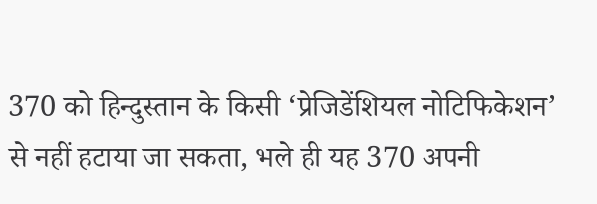370 को हिन्दुस्तान के किसी ‘प्रेजिडेंशियल नोटिफिकेशन’ से नहीं हटाया जा सकता, भले ही यह 370 अपनी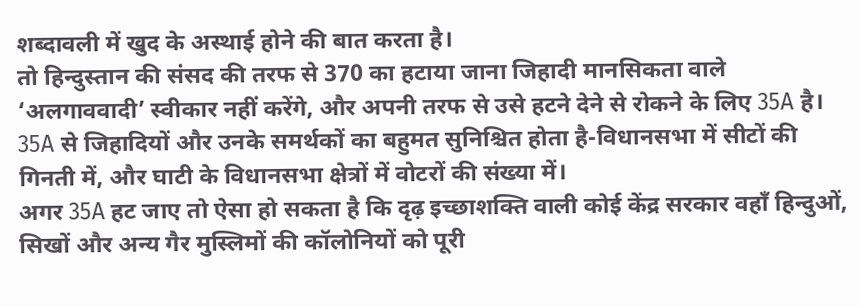शब्दावली में खुद के अस्थाई होने की बात करता है।
तो हिन्दुस्तान की संसद की तरफ से 370 का हटाया जाना जिहादी मानसिकता वाले ‘अलगाववादी’ स्वीकार नहीं करेंगे, और अपनी तरफ से उसे हटने देने से रोकने के लिए 35A है। 35A से जिहादियों और उनके समर्थकों का बहुमत सुनिश्चित होता है-विधानसभा में सीटों की गिनती में, और घाटी के विधानसभा क्षेत्रों में वोटरों की संख्या में।
अगर 35A हट जाए तो ऐसा हो सकता है कि दृढ़ इच्छाशक्ति वाली कोई केंद्र सरकार वहाँ हिन्दुओं, सिखों और अन्य गैर मुस्लिमों की कॉलोनियों को पूरी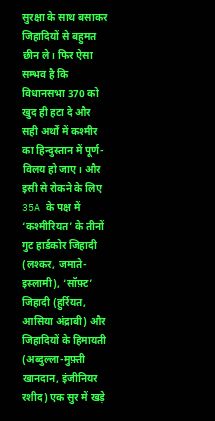सुरक्षा के साथ बसाकर जिहादियों से बहुमत छीन ले। फिर ऐसा सम्भव है कि विधानसभा 370 को खुद ही हटा दे और सही अर्थों में कश्मीर का हिन्दुस्तान में पूर्ण-विलय हो जाए। और इसी से रोकने के लिए 35A के पक्ष में ‘कश्मीरियत’ के तीनों गुट हार्डकोर जिहादी (लश्कर, जमाते-इस्लामी), ‘सॉफ़्ट’ जिहादी (हुर्रियत, आसिया अंद्राबी) और जिहादियों के हिमायती (अब्दुल्ला-मुफ़्ती खानदान, इंजीनियर रशीद) एक सुर में खड़े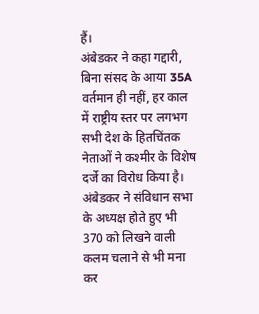हैं।
अंबेडकर ने कहा गद्दारी, बिना संसद के आया 35A
वर्तमान ही नहीं, हर काल में राष्ट्रीय स्तर पर लगभग सभी देश के हितचिंतक नेताओं ने कश्मीर के विशेष दर्जे का विरोध किया है। अंबेडकर ने संविधान सभा के अध्यक्ष होते हुए भी 370 को लिखने वाली कलम चलाने से भी मना कर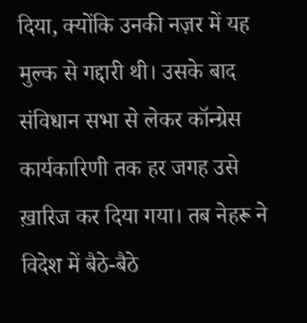दिया, क्योंकि उनकी नज़र में यह मुल्क से गद्दारी थी। उसके बाद संविधान सभा से लेकर कॉन्ग्रेस कार्यकारिणी तक हर जगह उसे ख़ारिज कर दिया गया। तब नेहरू ने विदेश में बैठे-बैठे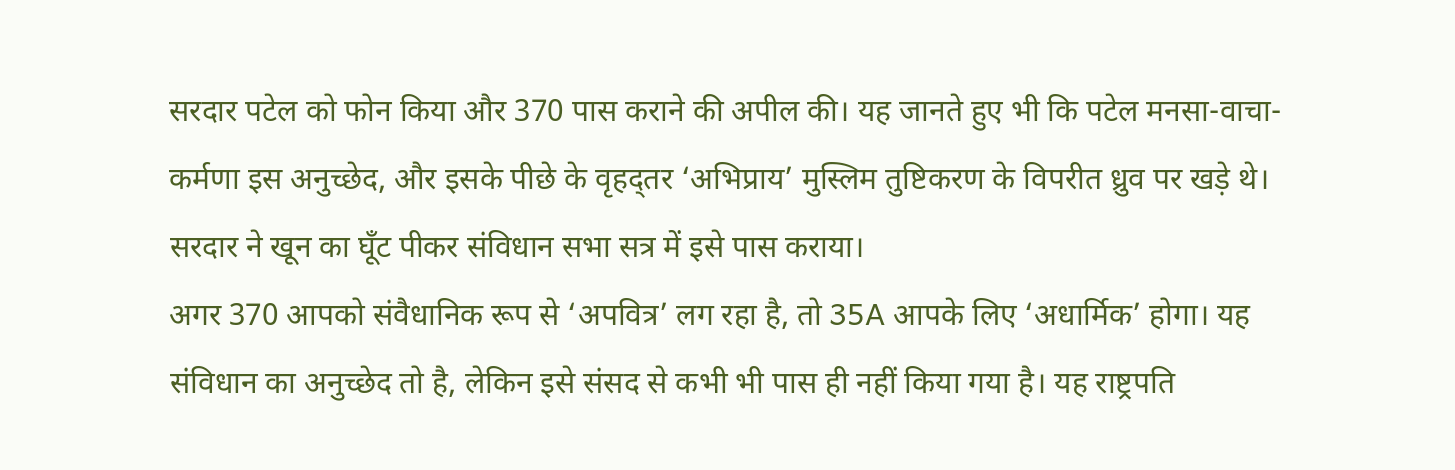सरदार पटेल को फोन किया और 370 पास कराने की अपील की। यह जानते हुए भी कि पटेल मनसा-वाचा-कर्मणा इस अनुच्छेद, और इसके पीछे के वृहद्तर ‘अभिप्राय’ मुस्लिम तुष्टिकरण के विपरीत ध्रुव पर खड़े थे। सरदार ने खून का घूँट पीकर संविधान सभा सत्र में इसे पास कराया।
अगर 370 आपको संवैधानिक रूप से ‘अपवित्र’ लग रहा है, तो 35A आपके लिए ‘अधार्मिक’ होगा। यह संविधान का अनुच्छेद तो है, लेकिन इसे संसद से कभी भी पास ही नहीं किया गया है। यह राष्ट्रपति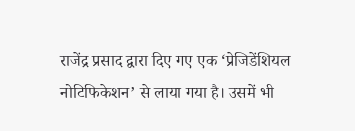राजेंद्र प्रसाद द्वारा दिए गए एक ‘प्रेजिडेंशियल नोटिफिकेशन’ से लाया गया है। उसमें भी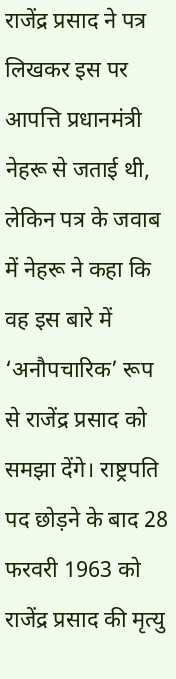राजेंद्र प्रसाद ने पत्र लिखकर इस पर आपत्ति प्रधानमंत्री नेहरू से जताई थी, लेकिन पत्र के जवाब में नेहरू ने कहा कि वह इस बारे में ‘अनौपचारिक’ रूप से राजेंद्र प्रसाद को समझा देंगे। राष्ट्रपति पद छोड़ने के बाद 28 फरवरी 1963 को राजेंद्र प्रसाद की मृत्यु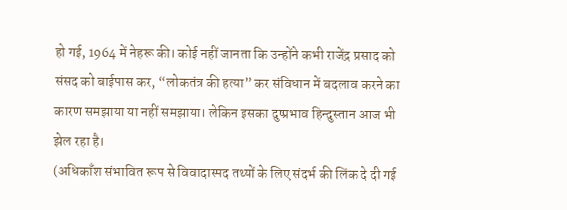हो गई, 1964 में नेहरू की। कोई नहीं जानता कि उन्होंने कभी राजेंद्र प्रसाद को संसद को बाईपास कर, “लोकतंत्र की हत्या” कर संविधान में बदलाव करने का कारण समझाया या नहीं समझाया। लेकिन इसका दुष्प्रभाव हिन्दुस्तान आज भी झेल रहा है।
(अधिकाँश संभावित रूप से विवादास्पद तथ्यों के लिए संदर्भ की लिंक दे दी गई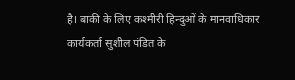है। बाकी के लिए कश्मीरी हिन्दुओं के मानवाधिकार कार्यकर्ता सुशील पंडित के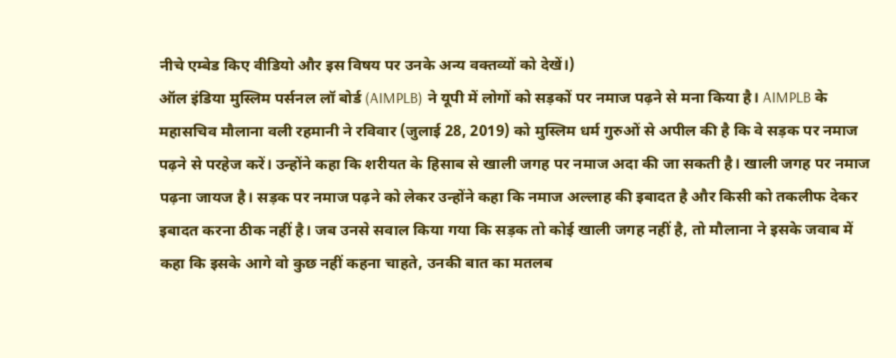नीचे एम्बेड किए वीडियो और इस विषय पर उनके अन्य वक्तव्यों को देखें।)
ऑल इंडिया मुस्लिम पर्सनल लॉ बोर्ड (AIMPLB) ने यूपी में लोगों को सड़कों पर नमाज पढ़ने से मना किया है। AIMPLB के महासचिव मौलाना वली रहमानी ने रविवार (जुलाई 28, 2019) को मुस्लिम धर्म गुरुओं से अपील की है कि वे सड़क पर नमाज पढ़ने से परहेज करें। उन्होंने कहा कि शरीयत के हिसाब से खाली जगह पर नमाज अदा की जा सकती है। खाली जगह पर नमाज पढ़ना जायज है। सड़क पर नमाज पढ़ने को लेकर उन्होंने कहा कि नमाज अल्लाह की इबादत है और किसी को तकलीफ देकर इबादत करना ठीक नहीं है। जब उनसे सवाल किया गया कि सड़क तो कोई खाली जगह नहीं है, तो मौलाना ने इसके जवाब में कहा कि इसके आगे वो कुछ नहीं कहना चाहते, उनकी बात का मतलब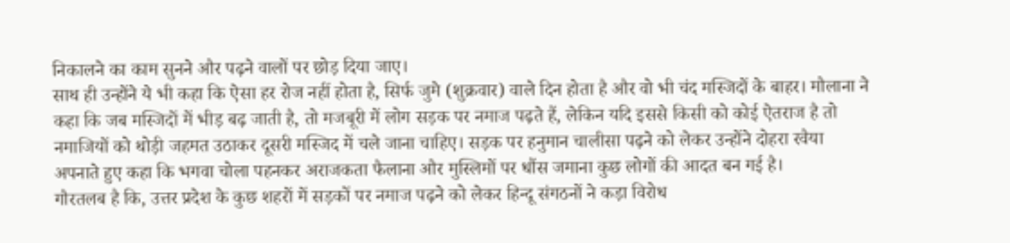निकालने का काम सुनने और पढ़ने वालों पर छोड़ दिया जाए।
साथ ही उन्होंने ये भी कहा कि ऐसा हर रोज नहीं होता है, सिर्फ जुमे (शुक्रवार) वाले दिन होता है और वो भी चंद मस्जिदों के बाहर। मौलाना ने कहा कि जब मस्जिदों में भीड़ बढ़ जाती है, तो मजबूरी में लोग सड़क पर नमाज पढ़ते हैं, लेकिन यदि इससे किसी को कोई ऐतराज है तो नमाजियों को थोड़ी जहमत उठाकर दूसरी मस्जिद में चले जाना चाहिए। सड़क पर हनुमान चालीसा पढ़ने को लेकर उन्होंने दोहरा रवैया अपनाते हुए कहा कि भगवा चोला पहनकर अराजकता फैलाना और मुस्लिमों पर धौंस जमाना कुछ लोगों की आदत बन गई है।
गौरतलब है कि, उत्तर प्रदेश के कुछ शहरों में सड़कों पर नमाज पढ़ने को लेकर हिन्दू संगठनों ने कड़ा विरोध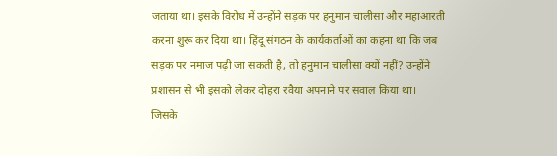जताया था। इसके विरोध में उन्होंने सड़क पर हनुमान चालीसा और महाआरती करना शुरू कर दिया था। हिंदू संगठन के कार्यकर्ताओं का कहना था कि जब सड़क पर नमाज पढ़ी जा सकती है, तो हनुमान चालीसा क्यों नहीं? उन्होंने प्रशासन से भी इसको लेकर दोहरा रवैया अपनाने पर सवाल किया था।
जिसके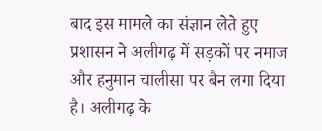बाद इस मामले का संज्ञान लेते हुए प्रशासन ने अलीगढ़ में सड़कों पर नमाज और हनुमान चालीसा पर बैन लगा दिया है। अलीगढ़ के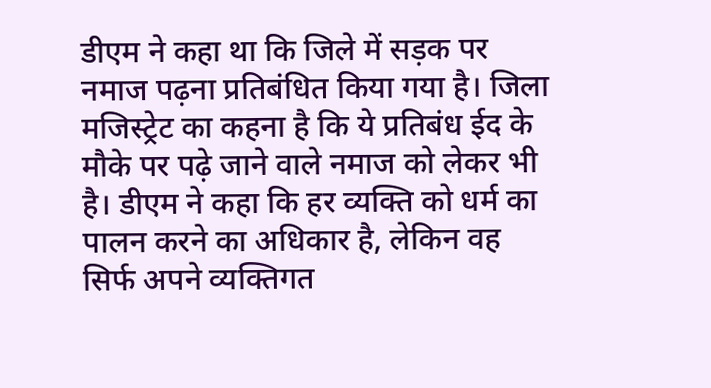डीएम ने कहा था कि जिले में सड़क पर नमाज पढ़ना प्रतिबंधित किया गया है। जिला मजिस्ट्रेट का कहना है कि ये प्रतिबंध ईद के मौके पर पढ़े जाने वाले नमाज को लेकर भी है। डीएम ने कहा कि हर व्यक्ति को धर्म का पालन करने का अधिकार है, लेकिन वह सिर्फ अपने व्यक्तिगत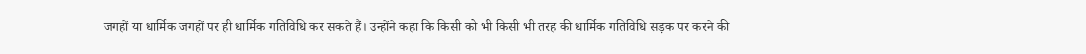जगहों या धार्मिक जगहों पर ही धार्मिक गतिविधि कर सकते हैं। उन्होंने कहा कि किसी को भी किसी भी तरह की धार्मिक गतिविधि सड़क पर करने की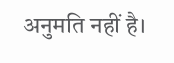अनुमति नहीं है।